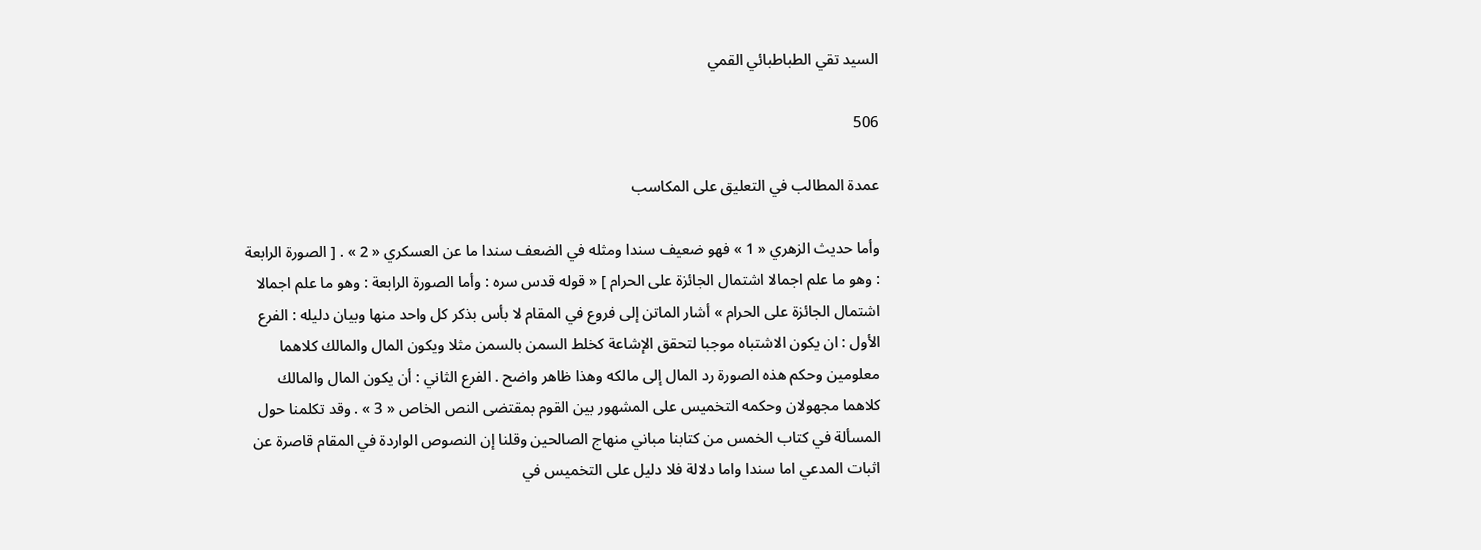السيد تقي الطباطبائي القمي

506

عمدة المطالب في التعليق على المكاسب

وأما حديث الزهري « 1 » فهو ضعيف سندا ومثله في الضعف سندا ما عن العسكري « 2 » . [ الصورة الرابعة : وهو ما علم اجمالا اشتمال الجائزة على الحرام ] « قوله قدس سره : وأما الصورة الرابعة : وهو ما علم اجمالا اشتمال الجائزة على الحرام » أشار الماتن إلى فروع في المقام لا بأس بذكر كل واحد منها وبيان دليله : الفرع الأول : ان يكون الاشتباه موجبا لتحقق الإشاعة كخلط السمن بالسمن مثلا ويكون المال والمالك كلاهما معلومين وحكم هذه الصورة رد المال إلى مالكه وهذا ظاهر واضح . الفرع الثاني : أن يكون المال والمالك كلاهما مجهولان وحكمه التخميس على المشهور بين القوم بمقتضى النص الخاص « 3 » . وقد تكلمنا حول المسألة في كتاب الخمس من كتابنا مباني منهاج الصالحين وقلنا إن النصوص الواردة في المقام قاصرة عن اثبات المدعي اما سندا واما دلالة فلا دليل على التخميس في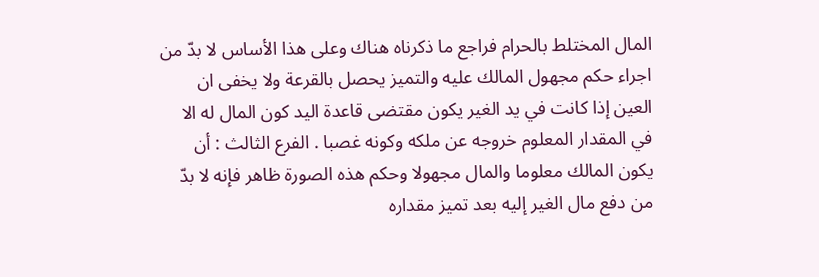المال المختلط بالحرام فراجع ما ذكرناه هناك وعلى هذا الأساس لا بدّ من اجراء حكم مجهول المالك عليه والتميز يحصل بالقرعة ولا يخفى ان العين إذا كانت في يد الغير يكون مقتضى قاعدة اليد كون المال له الا في المقدار المعلوم خروجه عن ملكه وكونه غصبا . الفرع الثالث : أن يكون المالك معلوما والمال مجهولا وحكم هذه الصورة ظاهر فإنه لا بدّ من دفع مال الغير إليه بعد تميز مقداره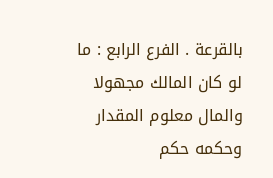بالقرعة . الفرع الرابع : ما لو كان المالك مجهولا والمال معلوم المقدار وحكمه حكم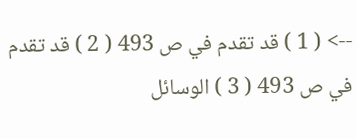--> ( 1 ) قد تقدم في ص 493 ( 2 ) قد تقدم في ص 493 ( 3 ) الوسائل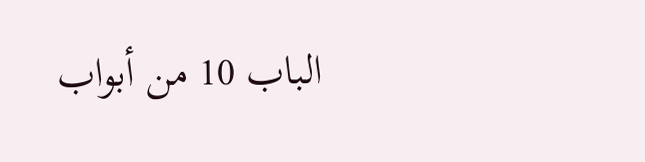الباب 10 من أبواب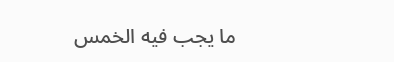ما يجب فيه الخمس